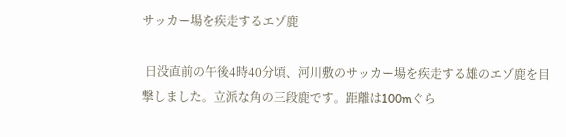サッカー場を疾走するエゾ鹿

 日没直前の午後4時40分頃、河川敷のサッカー場を疾走する雄のエゾ鹿を目撃しました。立派な角の三段鹿です。距離は100mぐら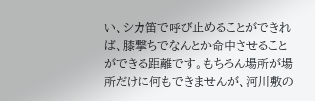い、シカ笛で呼び止めることができれば、膝撃ちでなんとか命中させることができる距離です。もちろん場所が場所だけに何もできませんが、河川敷の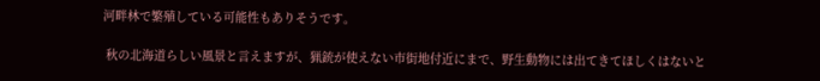河畔林で繁殖している可能性もありそうです。

 秋の北海道らしい風景と言えますが、猟銃が使えない市街地付近にまで、野生動物には出てきてほしくはないと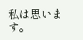私は思います。